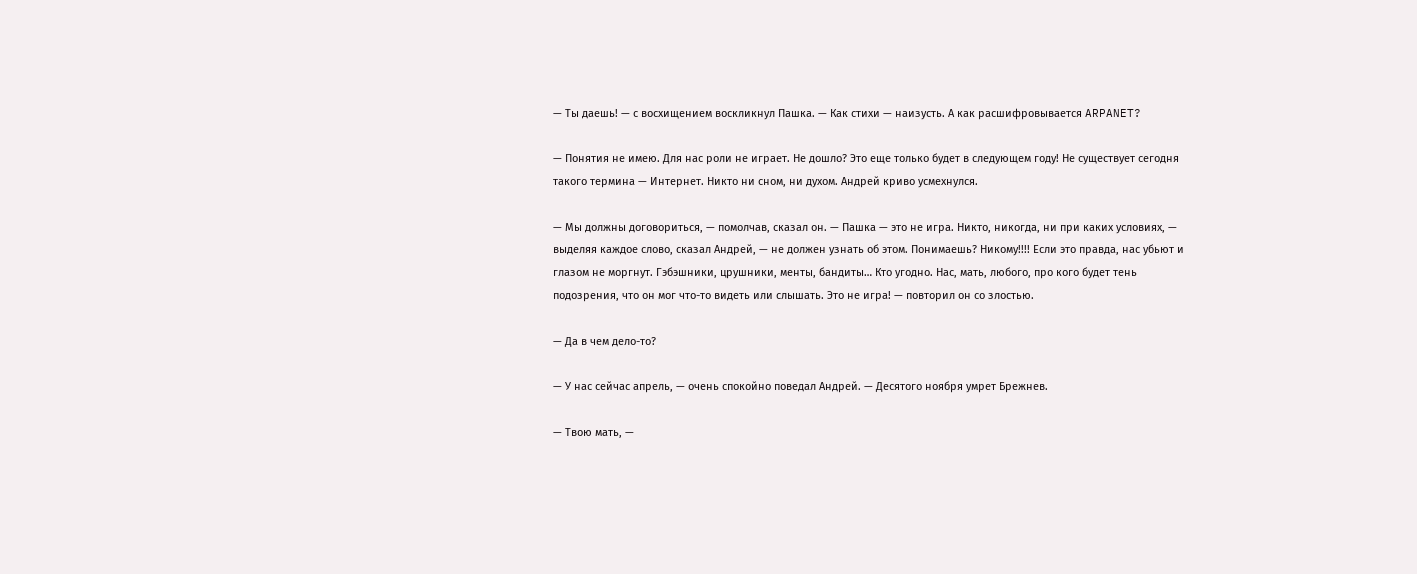— Ты даешь! — с восхищением воскликнул Пашка. — Как стихи — наизусть. А как расшифровывается ARPANET?

— Понятия не имею. Для нас роли не играет. Не дошло? Это еще только будет в следующем году! Не существует сегодня такого термина — Интернет. Никто ни сном, ни духом. Андрей криво усмехнулся.

— Мы должны договориться, — помолчав, сказал он. — Пашка — это не игра. Никто, никогда, ни при каких условиях, — выделяя каждое слово, сказал Андрей, — не должен узнать об этом. Понимаешь? Никому!!!! Если это правда, нас убьют и глазом не моргнут. Гэбэшники, црушники, менты, бандиты… Кто угодно. Нас, мать, любого, про кого будет тень подозрения, что он мог что-то видеть или слышать. Это не игра! — повторил он со злостью.

— Да в чем дело-то?

— У нас сейчас апрель, — очень спокойно поведал Андрей. — Десятого ноября умрет Брежнев.

— Твою мать, —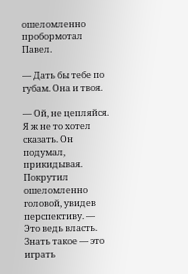ошеломленно пробормотал Павел.

— Дать бы тебе по губам. Она и твоя.

— Ой, не цепляйся. Я ж не то хотел сказать. Он подумал, прикидывая. Покрутил ошеломленно головой, увидев перспективу. — Это ведь власть. Знать такое — это играть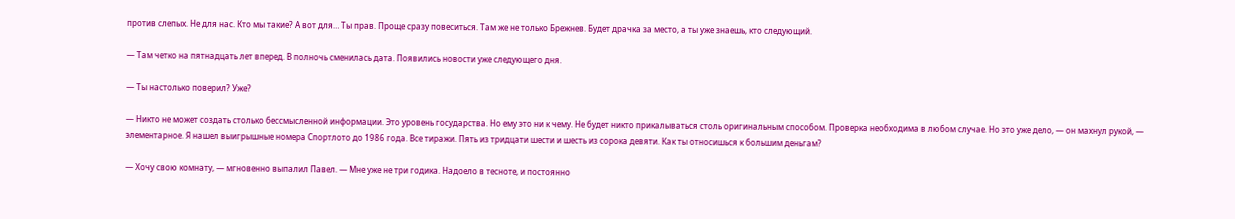против слепых. Не для нас. Кто мы такие? А вот для… Ты прав. Проще сразу повеситься. Там же не только Брежнев. Будет драчка за место, а ты уже знаешь, кто следующий.

— Там четко на пятнадцать лет вперед. В полночь сменилась дата. Появились новости уже следующего дня.

— Ты настолько поверил? Уже?

— Никто не может создать столько бессмысленной информации. Это уровень государства. Но ему это ни к чему. Не будет никто прикалываться столь оригинальным способом. Проверка необходима в любом случае. Но это уже дело, — он махнул рукой, — элементарное. Я нашел выигрышные номера Спортлото до 1986 года. Все тиражи. Пять из тридцати шести и шесть из сорока девяти. Как ты относишься к большим деньгам?

— Хочу свою комнату, — мгновенно выпалил Павел. — Мне уже не три годика. Надоело в тесноте, и постоянно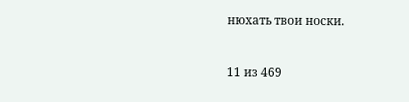нюхать твои носки.



11 из 469